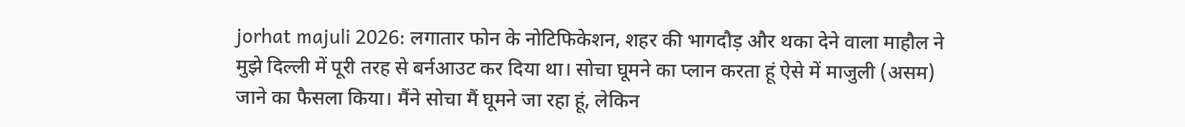jorhat majuli 2026: लगातार फोन के नोटिफिकेशन, शहर की भागदौड़ और थका देने वाला माहौल ने मुझे दिल्ली में पूरी तरह से बर्नआउट कर दिया था। सोचा घूमने का प्लान करता हूं ऐसे में माजुली (असम) जाने का फैसला किया। मैंने सोचा मैं घूमने जा रहा हूं, लेकिन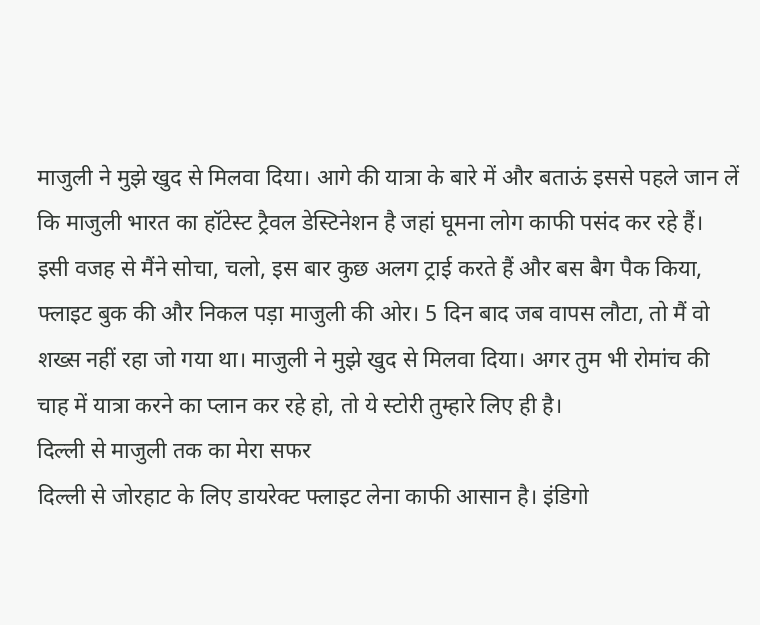माजुली ने मुझे खुद से मिलवा दिया। आगे की यात्रा के बारे में और बताऊं इससे पहले जान लें कि माजुली भारत का हॉटेस्ट ट्रैवल डेस्टिनेशन है जहां घूमना लोग काफी पसंद कर रहे हैं।
इसी वजह से मैंने सोचा, चलो, इस बार कुछ अलग ट्राई करते हैं और बस बैग पैक किया, फ्लाइट बुक की और निकल पड़ा माजुली की ओर। 5 दिन बाद जब वापस लौटा, तो मैं वो शख्स नहीं रहा जो गया था। माजुली ने मुझे खुद से मिलवा दिया। अगर तुम भी रोमांच की चाह में यात्रा करने का प्लान कर रहे हो, तो ये स्टोरी तुम्हारे लिए ही है।
दिल्ली से माजुली तक का मेरा सफर
दिल्ली से जोरहाट के लिए डायरेक्ट फ्लाइट लेना काफी आसान है। इंडिगो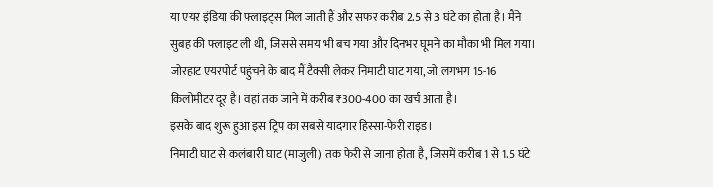या एयर इंडिया की फ्लाइट्स मिल जाती हैं और सफर करीब 2.5 से 3 घंटे का होता है। मैंने सुबह की फ्लाइट ली थी, जिससे समय भी बच गया और दिनभर घूमने का मौका भी मिल गया। जोरहाट एयरपोर्ट पहुंचने के बाद मैं टैक्सी लेकर निमाटी घाट गया, जो लगभग 15-16 किलोमीटर दूर है। वहां तक जाने में करीब ₹300-400 का खर्च आता है।
इसके बाद शुरू हुआ इस ट्रिप का सबसे यादगार हिस्सा-फेरी राइड।
निमाटी घाट से कलंबारी घाट (माजुली) तक फेरी से जाना होता है, जिसमें करीब 1 से 1.5 घंटे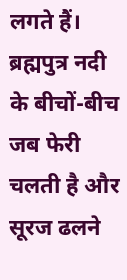लगते हैं। ब्रह्मपुत्र नदी के बीचों-बीच जब फेरी चलती है और सूरज ढलने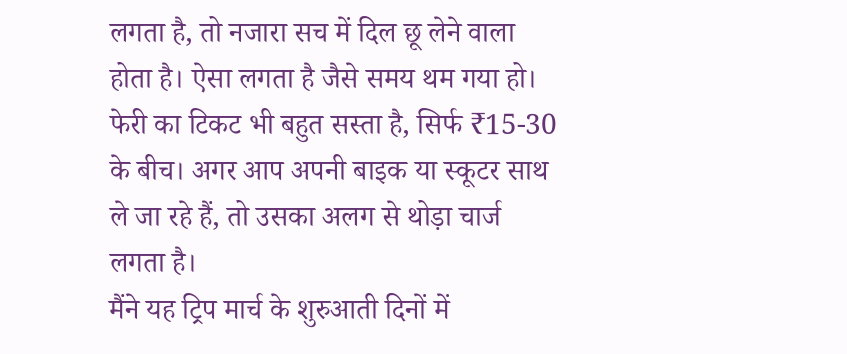लगता है, तो नजारा सच में दिल छू लेने वाला होता है। ऐसा लगता है जैसे समय थम गया हो। फेरी का टिकट भी बहुत सस्ता है, सिर्फ ₹15-30 के बीच। अगर आप अपनी बाइक या स्कूटर साथ ले जा रहे हैं, तो उसका अलग से थोड़ा चार्ज लगता है।
मैंने यह ट्रिप मार्च के शुरुआती दिनों में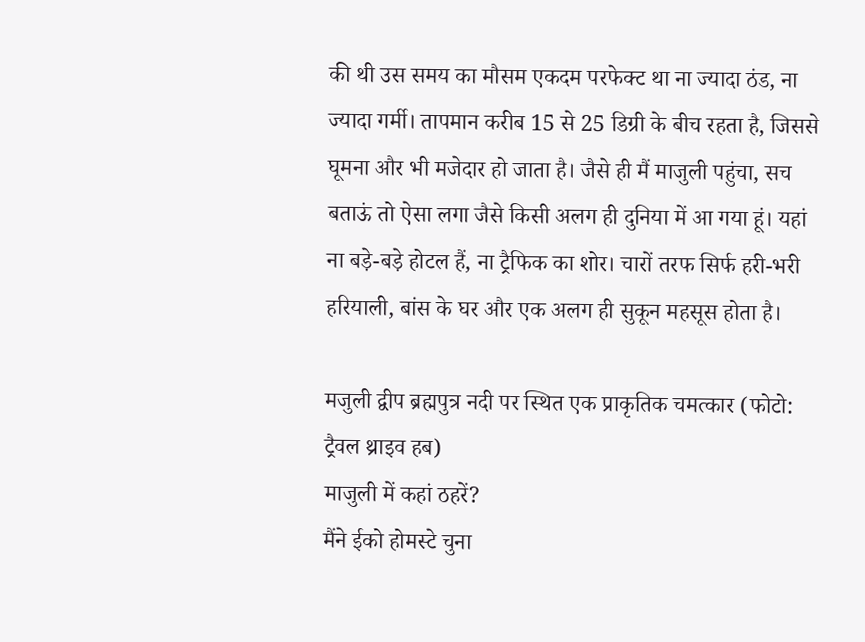की थी उस समय का मौसम एकदम परफेक्ट था ना ज्यादा ठंड, ना ज्यादा गर्मी। तापमान करीब 15 से 25 डिग्री के बीच रहता है, जिससे घूमना और भी मजेदार हो जाता है। जैसे ही मैं माजुली पहुंचा, सच बताऊं तो ऐसा लगा जैसे किसी अलग ही दुनिया में आ गया हूं। यहां ना बड़े-बड़े होटल हैं, ना ट्रैफिक का शोर। चारों तरफ सिर्फ हरी-भरी हरियाली, बांस के घर और एक अलग ही सुकून महसूस होता है।

मजुली द्वीप ब्रह्मपुत्र नदी पर स्थित एक प्राकृतिक चमत्कार (फोटो: ट्रैवल थ्राइव हब)
माजुली में कहां ठहरें?
मैंने ईको होमस्टे चुना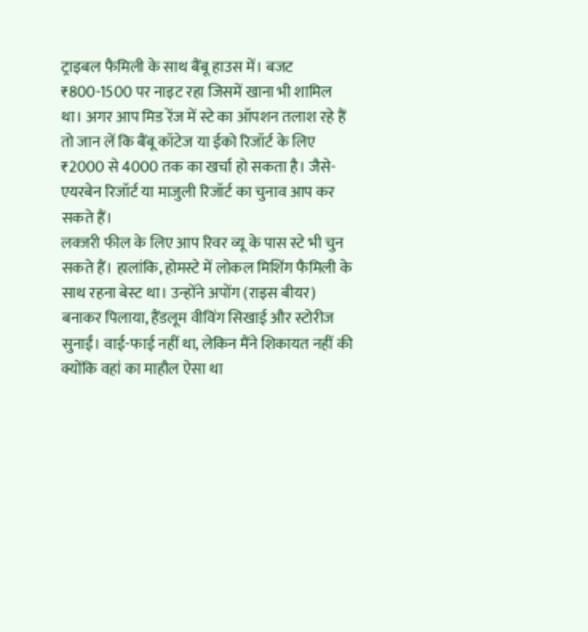ट्राइबल फैमिली के साथ बैंबू हाउस में। बजट ₹800-1500 पर नाइट रहा जिसमें खाना भी शामिल था। अगर आप मिड रेंज में स्टे का ऑपशन तलाश रहे हैं तो जान लें कि बैंबू कॉटेज या ईको रिजॉर्ट के लिए ₹2000 से 4000 तक का खर्चा हो सकता है। जैसे- एयरबेन रिजॉर्ट या माजुली रिजॉर्ट का चुनाव आप कर सकते हैं।
लक्जरी फील के लिए आप रिवर व्यू के पास स्टे भी चुन सकते हैं। हालांकि, होमस्टे में लोकल मिशिंग फैमिली के साथ रहना बेस्ट था। उन्होंने अपोंग (राइस बीयर) बनाकर पिलाया, हैंडलूम वीविंग सिखाई और स्टोरीज सुनाईं। वाई-फाई नहीं था, लेकिन मैंने शिकायत नहीं की क्योंकि वहां का माहौल ऐसा था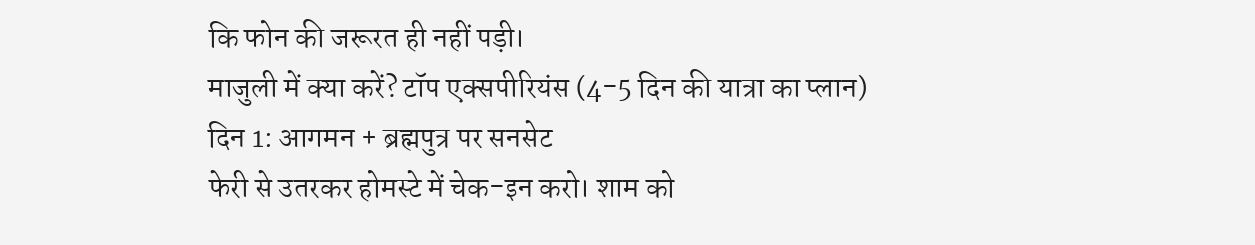कि फोन की जरूरत ही नहीं पड़ी।
माजुली में क्या करें? टॉप एक्सपीरियंस (4-5 दिन की यात्रा का प्लान)
दिन 1: आगमन + ब्रह्मपुत्र पर सनसेट
फेरी से उतरकर होमस्टे में चेक-इन करो। शाम को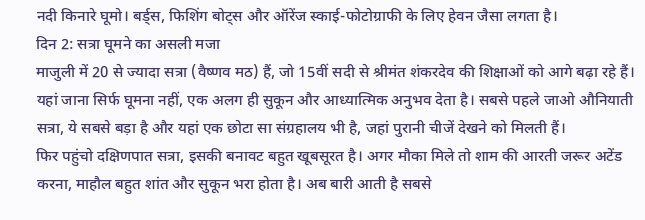नदी किनारे घूमो। बर्ड्स, फिशिंग बोट्स और ऑरेंज स्काई-फोटोग्राफी के लिए हेवन जैसा लगता है।
दिन 2: सत्रा घूमने का असली मजा
माजुली में 20 से ज्यादा सत्रा (वैष्णव मठ) हैं, जो 15वीं सदी से श्रीमंत शंकरदेव की शिक्षाओं को आगे बढ़ा रहे हैं। यहां जाना सिर्फ घूमना नहीं, एक अलग ही सुकून और आध्यात्मिक अनुभव देता है। सबसे पहले जाओ औनियाती सत्रा, ये सबसे बड़ा है और यहां एक छोटा सा संग्रहालय भी है, जहां पुरानी चीजें देखने को मिलती हैं।
फिर पहुंचो दक्षिणपात सत्रा, इसकी बनावट बहुत खूबसूरत है। अगर मौका मिले तो शाम की आरती जरूर अटेंड करना, माहौल बहुत शांत और सुकून भरा होता है। अब बारी आती है सबसे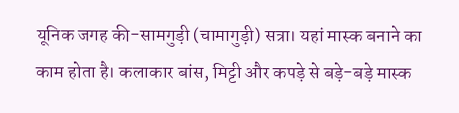यूनिक जगह की-सामगुड़ी (चामागुड़ी) सत्रा। यहां मास्क बनाने का काम होता है। कलाकार बांस, मिट्टी और कपड़े से बड़े-बड़े मास्क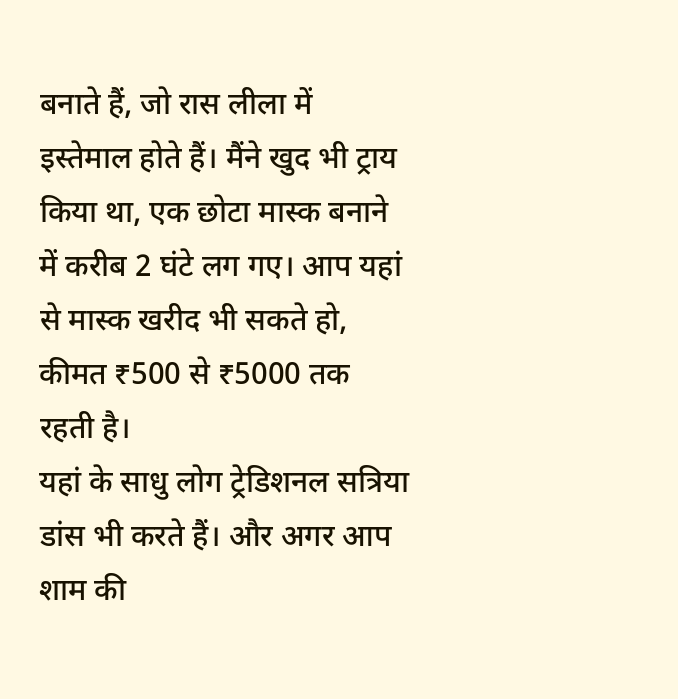बनाते हैं, जो रास लीला में इस्तेमाल होते हैं। मैंने खुद भी ट्राय किया था, एक छोटा मास्क बनाने में करीब 2 घंटे लग गए। आप यहां से मास्क खरीद भी सकते हो, कीमत ₹500 से ₹5000 तक रहती है।
यहां के साधु लोग ट्रेडिशनल सत्रिया डांस भी करते हैं। और अगर आप शाम की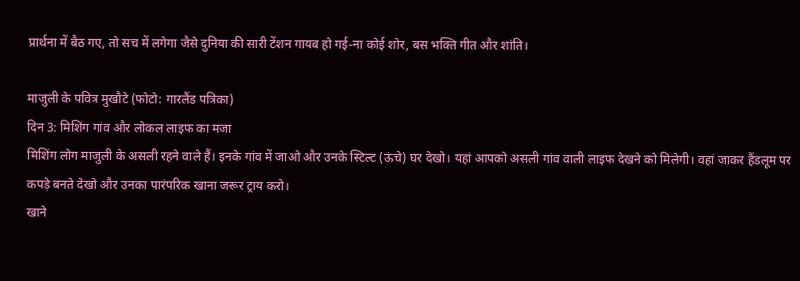प्रार्थना में बैठ गए, तो सच में लगेगा जैसे दुनिया की सारी टेंशन गायब हो गई-ना कोई शोर, बस भक्ति गीत और शांति।

माजुली के पवित्र मुखौटे (फोटो: गारलैंड पत्रिका)
दिन 3: मिशिंग गांव और लोकल लाइफ का मजा
मिशिंग लोग माजुली के असली रहने वाले हैं। इनके गांव में जाओ और उनके स्टिल्ट (ऊंचे) घर देखो। यहां आपको असली गांव वाली लाइफ देखने को मिलेगी। वहां जाकर हैंडलूम पर कपड़े बनते देखो और उनका पारंपरिक खाना जरूर ट्राय करो।
खाने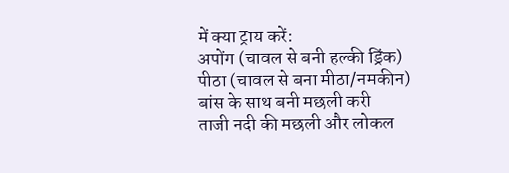में क्या ट्राय करें:
अपोंग (चावल से बनी हल्की ड्रिंक)
पीठा (चावल से बना मीठा/नमकीन)
बांस के साथ बनी मछली करी
ताजी नदी की मछली और लोकल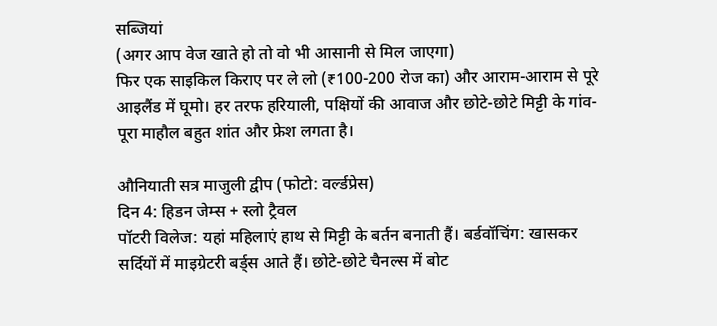सब्जियां
(अगर आप वेज खाते हो तो वो भी आसानी से मिल जाएगा)
फिर एक साइकिल किराए पर ले लो (₹100-200 रोज का) और आराम-आराम से पूरे आइलैंड में घूमो। हर तरफ हरियाली, पक्षियों की आवाज और छोटे-छोटे मिट्टी के गांव-पूरा माहौल बहुत शांत और फ्रेश लगता है।

औनियाती सत्र माजुली द्वीप (फोटो: वर्ल्डप्रेस)
दिन 4: हिडन जेम्स + स्लो ट्रैवल
पॉटरी विलेज: यहां महिलाएं हाथ से मिट्टी के बर्तन बनाती हैं। बर्डवॉचिंग: खासकर सर्दियों में माइग्रेटरी बर्ड्स आते हैं। छोटे-छोटे चैनल्स में बोट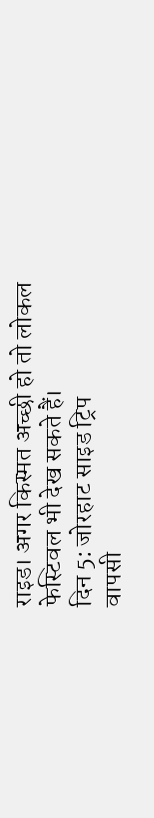राइड। अगर किस्मत अच्छी हो तो लोकल फेस्टिवल भी देख सकते हैं।
दिन 5: जोरहाट साइड ट्रिप
वापसी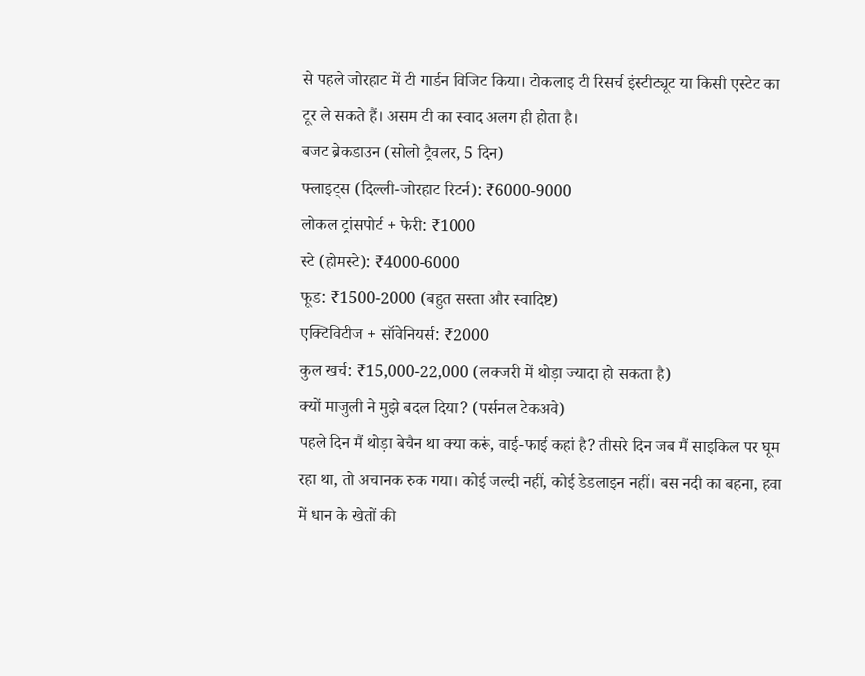से पहले जोरहाट में टी गार्डन विजिट किया। टोकलाइ टी रिसर्च इंस्टीट्यूट या किसी एस्टेट का टूर ले सकते हैं। असम टी का स्वाद अलग ही होता है।
बजट ब्रेकडाउन (सोलो ट्रैवलर, 5 दिन)
फ्लाइट्स (दिल्ली-जोरहाट रिटर्न): ₹6000-9000
लोकल ट्रांसपोर्ट + फेरी: ₹1000
स्टे (होमस्टे): ₹4000-6000
फूड: ₹1500-2000 (बहुत सस्ता और स्वादिष्ट)
एक्टिविटीज + सॉवेनियर्स: ₹2000
कुल खर्च: ₹15,000-22,000 (लक्जरी में थोड़ा ज्यादा हो सकता है)
क्यों माजुली ने मुझे बदल दिया? (पर्सनल टेकअवे)
पहले दिन मैं थोड़ा बेचैन था क्या करूं, वाई-फाई कहां है? तीसरे दिन जब मैं साइकिल पर घूम रहा था, तो अचानक रुक गया। कोई जल्दी नहीं, कोई डेडलाइन नहीं। बस नदी का बहना, हवा में धान के खेतों की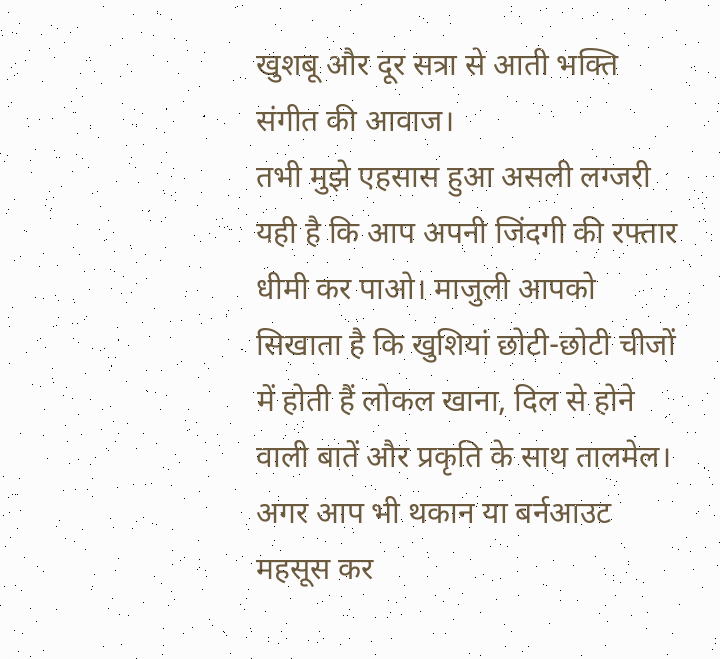खुशबू और दूर सत्रा से आती भक्ति संगीत की आवाज।
तभी मुझे एहसास हुआ असली लग्जरी यही है कि आप अपनी जिंदगी की रफ्तार धीमी कर पाओ। माजुली आपको सिखाता है कि खुशियां छोटी-छोटी चीजों में होती हैं लोकल खाना, दिल से होने वाली बातें और प्रकृति के साथ तालमेल।
अगर आप भी थकान या बर्नआउट महसूस कर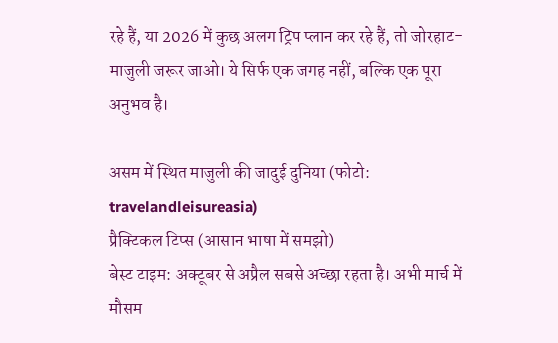रहे हैं, या 2026 में कुछ अलग ट्रिप प्लान कर रहे हैं, तो जोरहाट-माजुली जरूर जाओ। ये सिर्फ एक जगह नहीं, बल्कि एक पूरा अनुभव है।

असम में स्थित माजुली की जादुई दुनिया (फोटो: travelandleisureasia)
प्रैक्टिकल टिप्स (आसान भाषा में समझो)
बेस्ट टाइम: अक्टूबर से अप्रैल सबसे अच्छा रहता है। अभी मार्च में मौसम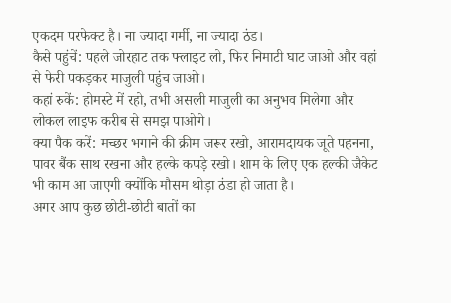एकदम परफेक्ट है। ना ज्यादा गर्मी, ना ज्यादा ठंड।
कैसे पहुंचें: पहले जोरहाट तक फ्लाइट लो, फिर निमाटी घाट जाओ और वहां से फेरी पकड़कर माजुली पहुंच जाओ।
कहां रुकें: होमस्टे में रहो, तभी असली माजुली का अनुभव मिलेगा और लोकल लाइफ करीब से समझ पाओगे।
क्या पैक करें: मच्छर भगाने की क्रीम जरूर रखो, आरामदायक जूते पहनना, पावर बैंक साथ रखना और हल्के कपड़े रखो। शाम के लिए एक हल्की जैकेट भी काम आ जाएगी क्योंकि मौसम थोड़ा ठंडा हो जाता है।
अगर आप कुछ छोटी-छोटी बातों का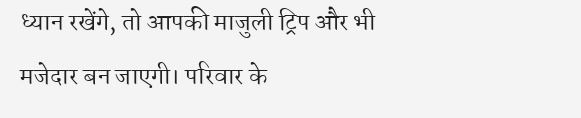ध्यान रखेंगे, तो आपकी माजुली ट्रिप और भी मजेदार बन जाएगी। परिवार के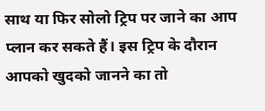साथ या फिर सोलो ट्रिप पर जाने का आप प्लान कर सकते हैं। इस ट्रिप के दौरान आपको खुदको जानने का तो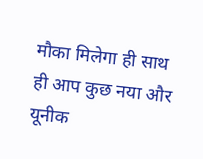मौका मिलेगा ही साथ ही आप कुछ नया और यूनीक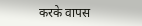करके वापस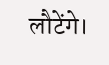लौटेंगे।